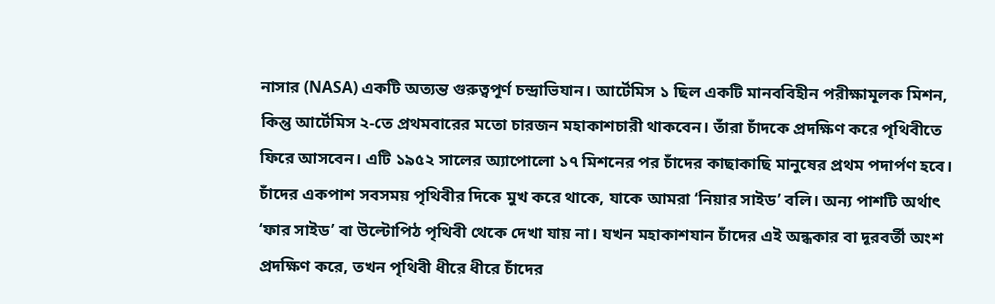নাসার (NASA) একটি অত্যন্ত গুরুত্বপূর্ণ চন্দ্রাভিযান। আর্টেমিস ১ ছিল একটি মানববিহীন পরীক্ষামূলক মিশন, কিন্তু আর্টেমিস ২-তে প্রথমবারের মতো চারজন মহাকাশচারী থাকবেন। তাঁরা চাঁদকে প্রদক্ষিণ করে পৃথিবীতে ফিরে আসবেন। এটি ১৯৫২ সালের অ্যাপোলো ১৭ মিশনের পর চাঁদের কাছাকাছি মানুষের প্রথম পদার্পণ হবে।
চাঁদের একপাশ সবসময় পৃথিবীর দিকে মুখ করে থাকে, যাকে আমরা ‘নিয়ার সাইড’ বলি। অন্য পাশটি অর্থাৎ ‘ফার সাইড’ বা উল্টোপিঠ পৃথিবী থেকে দেখা যায় না। যখন মহাকাশযান চাঁদের এই অন্ধকার বা দূরবর্তী অংশ প্রদক্ষিণ করে, তখন পৃথিবী ধীরে ধীরে চাঁদের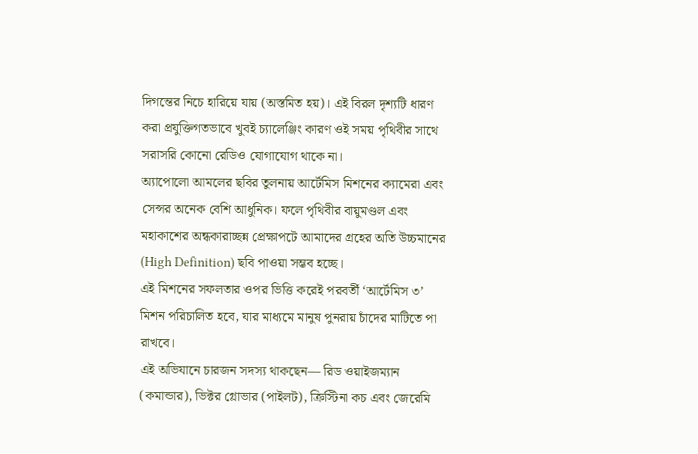দিগন্তের নিচে হারিয়ে যায় (অস্তমিত হয়)। এই বিরল দৃশ্যটি ধারণ করা প্রযুক্তিগতভাবে খুবই চ্যালেঞ্জিং কারণ ওই সময় পৃথিবীর সাথে সরাসরি কোনো রেডিও যোগাযোগ থাকে না।
অ্যাপোলো আমলের ছবির তুলনায় আর্টেমিস মিশনের ক্যামেরা এবং সেন্সর অনেক বেশি আধুনিক। ফলে পৃথিবীর বায়ুমণ্ডল এবং মহাকাশের অন্ধকারাচ্ছন্ন প্রেক্ষাপটে আমাদের গ্রহের অতি উচ্চমানের (High Definition) ছবি পাওয়া সম্ভব হচ্ছে।
এই মিশনের সফলতার ওপর ভিত্তি করেই পরবর্তী ‘আর্টেমিস ৩’ মিশন পরিচালিত হবে, যার মাধ্যমে মানুষ পুনরায় চাঁদের মাটিতে পা রাখবে।
এই অভিযানে চারজন সদস্য থাকছেন— রিড ওয়াইজম্যান (কমান্ডার), ভিক্টর গ্লোভার (পাইলট), ক্রিস্টিনা কচ এবং জেরেমি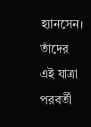হ্যানসেন। তাঁদের এই যাত্রা পরবর্তী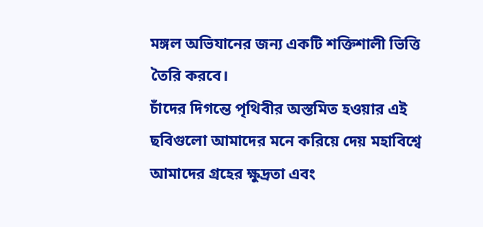মঙ্গল অভিযানের জন্য একটি শক্তিশালী ভিত্তি তৈরি করবে।
চাঁদের দিগন্তে পৃথিবীর অস্তমিত হওয়ার এই ছবিগুলো আমাদের মনে করিয়ে দেয় মহাবিশ্বে আমাদের গ্রহের ক্ষুদ্রতা এবং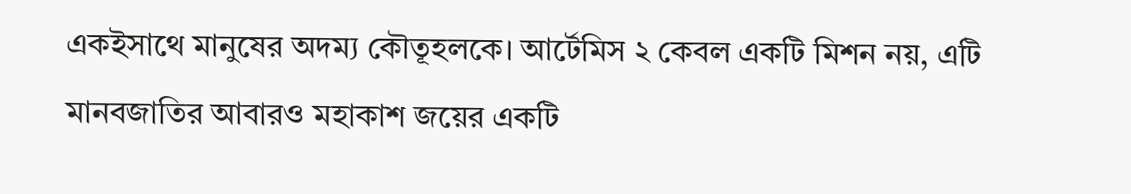একইসাথে মানুষের অদম্য কৌতূহলকে। আর্টেমিস ২ কেবল একটি মিশন নয়, এটি মানবজাতির আবারও মহাকাশ জয়ের একটি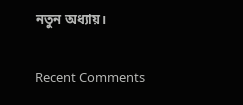নতুন অধ্যায়।


Recent Comments